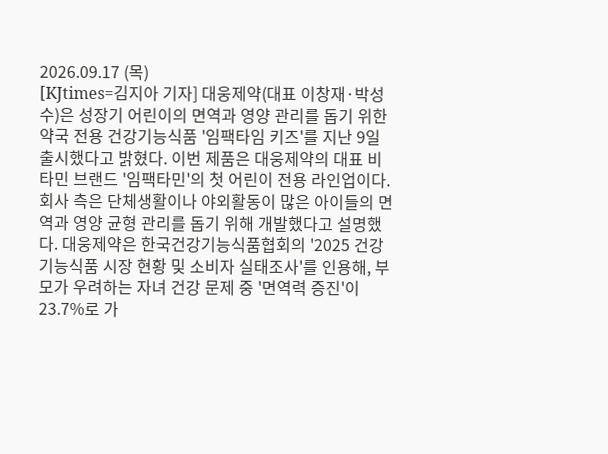2026.09.17 (목)
[KJtimes=김지아 기자] 대웅제약(대표 이창재·박성수)은 성장기 어린이의 면역과 영양 관리를 돕기 위한 약국 전용 건강기능식품 '임팩타임 키즈'를 지난 9일 출시했다고 밝혔다. 이번 제품은 대웅제약의 대표 비타민 브랜드 '임팩타민'의 첫 어린이 전용 라인업이다. 회사 측은 단체생활이나 야외활동이 많은 아이들의 면역과 영양 균형 관리를 돕기 위해 개발했다고 설명했다. 대웅제약은 한국건강기능식품협회의 '2025 건강기능식품 시장 현황 및 소비자 실태조사'를 인용해, 부모가 우려하는 자녀 건강 문제 중 '면역력 증진'이 23.7%로 가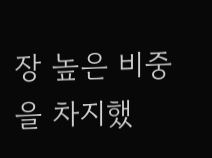장 높은 비중을 차지했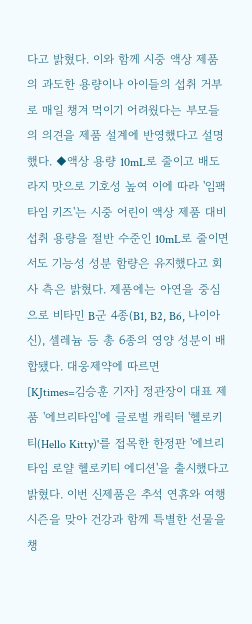다고 밝혔다. 이와 함께 시중 액상 제품의 과도한 용량이나 아이들의 섭취 거부로 매일 챙겨 먹이기 어려웠다는 부모들의 의견을 제품 설계에 반영했다고 설명했다. ◆액상 용량 10mL로 줄이고 배도라지 맛으로 기호성 높여 이에 따라 '임팩타임 키즈'는 시중 어린이 액상 제품 대비 섭취 용량을 절반 수준인 10mL로 줄이면서도 기능성 성분 함량은 유지했다고 회사 측은 밝혔다. 제품에는 아연을 중심으로 비타민 B군 4종(B1, B2, B6, 나이아신), 셀레늄 등 총 6종의 영양 성분이 배합됐다. 대웅제약에 따르면
[KJtimes=김승훈 기자] 정관장이 대표 제품 '에브리타임'에 글로벌 캐릭터 '헬로키티(Hello Kitty)'를 접목한 한정판 '에브리타임 로얄 헬로키티 에디션'을 출시했다고 밝혔다. 이번 신제품은 추석 연휴와 여행 시즌을 맞아 건강과 함께 특별한 선물을 챙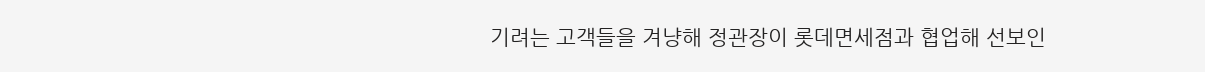기려는 고객들을 겨냥해 정관장이 롯데면세점과 협업해 선보인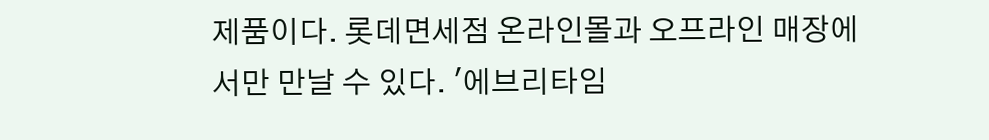제품이다. 롯데면세점 온라인몰과 오프라인 매장에서만 만날 수 있다. '에브리타임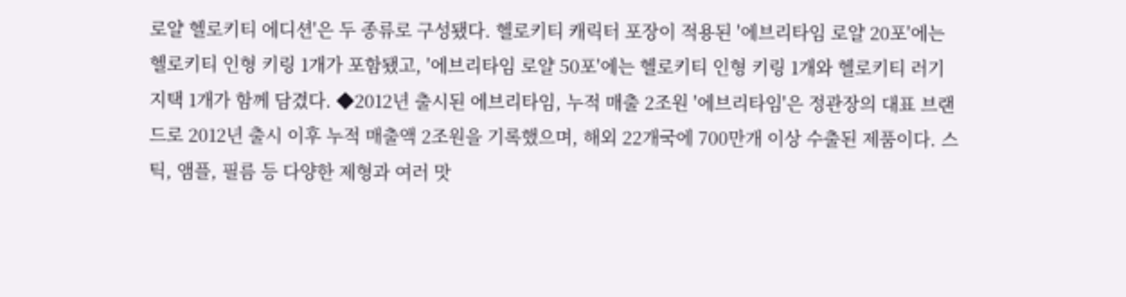로얄 헬로키티 에디션'은 두 종류로 구성됐다. 헬로키티 캐릭터 포장이 적용된 '에브리타임 로얄 20포'에는 헬로키티 인형 키링 1개가 포함됐고, '에브리타임 로얄 50포'에는 헬로키티 인형 키링 1개와 헬로키티 러기지택 1개가 함께 담겼다. ◆2012년 출시된 에브리타임, 누적 매출 2조원 '에브리타임'은 정관장의 대표 브랜드로 2012년 출시 이후 누적 매출액 2조원을 기록했으며, 해외 22개국에 700만개 이상 수출된 제품이다. 스틱, 앰플, 필름 등 다양한 제형과 여러 맛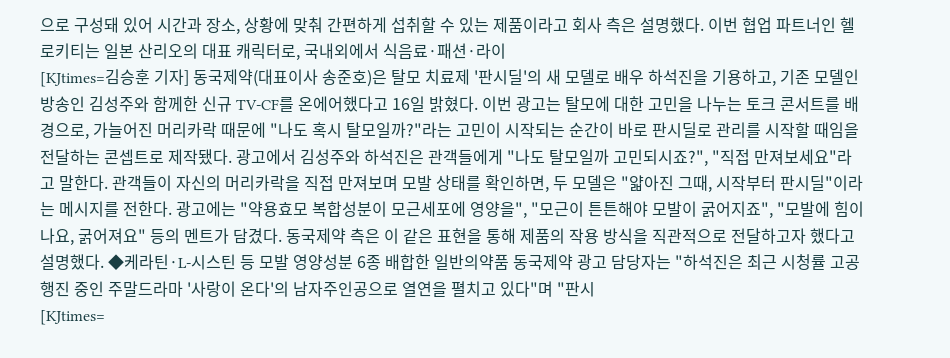으로 구성돼 있어 시간과 장소, 상황에 맞춰 간편하게 섭취할 수 있는 제품이라고 회사 측은 설명했다. 이번 협업 파트너인 헬로키티는 일본 산리오의 대표 캐릭터로, 국내외에서 식음료·패션·라이
[KJtimes=김승훈 기자] 동국제약(대표이사 송준호)은 탈모 치료제 '판시딜'의 새 모델로 배우 하석진을 기용하고, 기존 모델인 방송인 김성주와 함께한 신규 TV-CF를 온에어했다고 16일 밝혔다. 이번 광고는 탈모에 대한 고민을 나누는 토크 콘서트를 배경으로, 가늘어진 머리카락 때문에 "나도 혹시 탈모일까?"라는 고민이 시작되는 순간이 바로 판시딜로 관리를 시작할 때임을 전달하는 콘셉트로 제작됐다. 광고에서 김성주와 하석진은 관객들에게 "나도 탈모일까 고민되시죠?", "직접 만져보세요"라고 말한다. 관객들이 자신의 머리카락을 직접 만져보며 모발 상태를 확인하면, 두 모델은 "얇아진 그때, 시작부터 판시딜"이라는 메시지를 전한다. 광고에는 "약용효모 복합성분이 모근세포에 영양을", "모근이 튼튼해야 모발이 굵어지죠", "모발에 힘이 나요, 굵어져요" 등의 멘트가 담겼다. 동국제약 측은 이 같은 표현을 통해 제품의 작용 방식을 직관적으로 전달하고자 했다고 설명했다. ◆케라틴·L-시스틴 등 모발 영양성분 6종 배합한 일반의약품 동국제약 광고 담당자는 "하석진은 최근 시청률 고공행진 중인 주말드라마 '사랑이 온다'의 남자주인공으로 열연을 펼치고 있다"며 "판시
[KJtimes=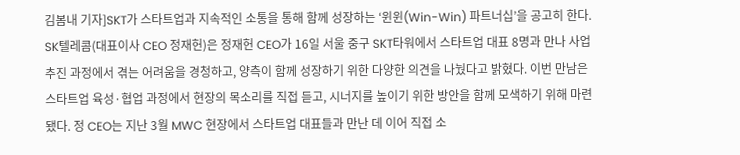김봄내 기자]SKT가 스타트업과 지속적인 소통을 통해 함께 성장하는 ‘윈윈(Win-Win) 파트너십’을 공고히 한다. SK텔레콤(대표이사 CEO 정재헌)은 정재헌 CEO가 16일 서울 중구 SKT타워에서 스타트업 대표 8명과 만나 사업 추진 과정에서 겪는 어려움을 경청하고, 양측이 함께 성장하기 위한 다양한 의견을 나눴다고 밝혔다. 이번 만남은 스타트업 육성·협업 과정에서 현장의 목소리를 직접 듣고, 시너지를 높이기 위한 방안을 함께 모색하기 위해 마련됐다. 정 CEO는 지난 3월 MWC 현장에서 스타트업 대표들과 만난 데 이어 직접 소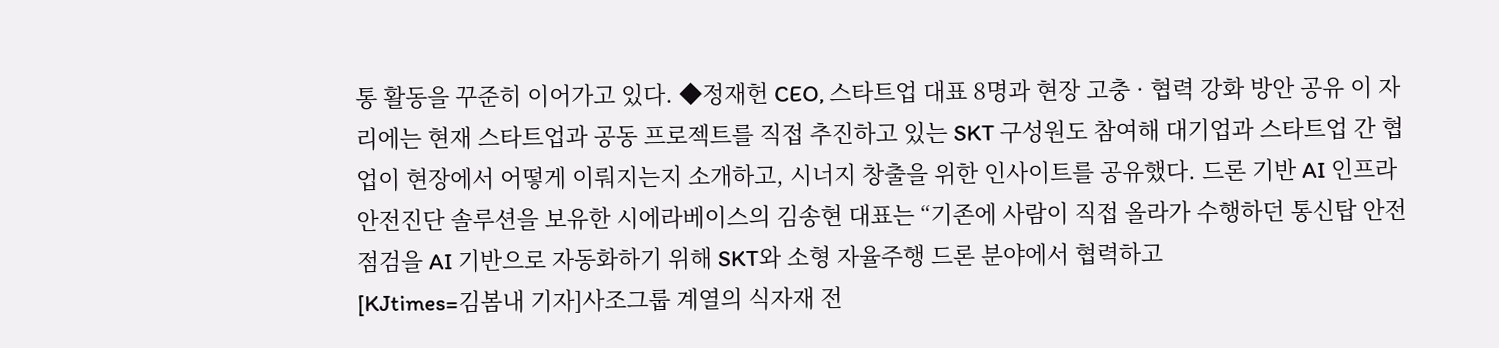통 활동을 꾸준히 이어가고 있다. ◆정재헌 CEO, 스타트업 대표 8명과 현장 고충 · 협력 강화 방안 공유 이 자리에는 현재 스타트업과 공동 프로젝트를 직접 추진하고 있는 SKT 구성원도 참여해 대기업과 스타트업 간 협업이 현장에서 어떻게 이뤄지는지 소개하고, 시너지 창출을 위한 인사이트를 공유했다. 드론 기반 AI 인프라 안전진단 솔루션을 보유한 시에라베이스의 김송현 대표는 “기존에 사람이 직접 올라가 수행하던 통신탑 안전 점검을 AI 기반으로 자동화하기 위해 SKT와 소형 자율주행 드론 분야에서 협력하고
[KJtimes=김봄내 기자]사조그룹 계열의 식자재 전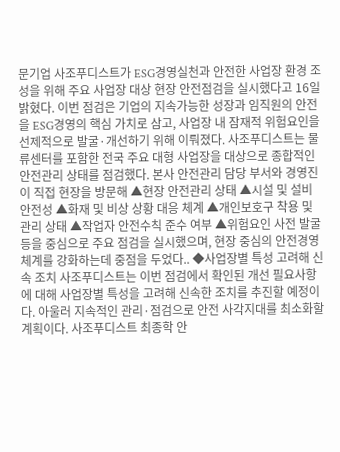문기업 사조푸디스트가 ESG경영실천과 안전한 사업장 환경 조성을 위해 주요 사업장 대상 현장 안전점검을 실시했다고 16일 밝혔다. 이번 점검은 기업의 지속가능한 성장과 임직원의 안전을 ESG경영의 핵심 가치로 삼고, 사업장 내 잠재적 위험요인을 선제적으로 발굴·개선하기 위해 이뤄졌다. 사조푸디스트는 물류센터를 포함한 전국 주요 대형 사업장을 대상으로 종합적인 안전관리 상태를 점검했다. 본사 안전관리 담당 부서와 경영진이 직접 현장을 방문해 ▲현장 안전관리 상태 ▲시설 및 설비 안전성 ▲화재 및 비상 상황 대응 체계 ▲개인보호구 착용 및 관리 상태 ▲작업자 안전수칙 준수 여부 ▲위험요인 사전 발굴 등을 중심으로 주요 점검을 실시했으며, 현장 중심의 안전경영 체계를 강화하는데 중점을 두었다.. ◆사업장별 특성 고려해 신속 조치 사조푸디스트는 이번 점검에서 확인된 개선 필요사항에 대해 사업장별 특성을 고려해 신속한 조치를 추진할 예정이다. 아울러 지속적인 관리·점검으로 안전 사각지대를 최소화할 계획이다. 사조푸디스트 최종학 안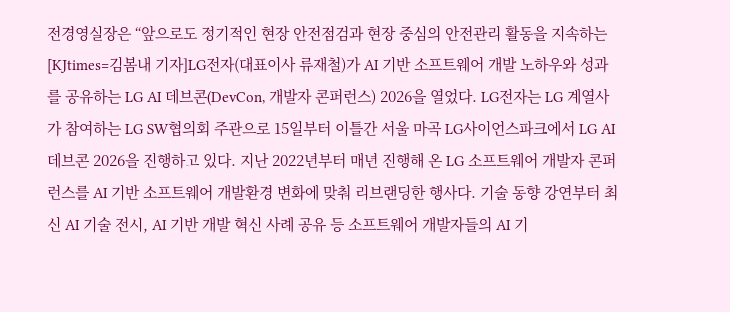전경영실장은 “앞으로도 정기적인 현장 안전점검과 현장 중심의 안전관리 활동을 지속하는
[KJtimes=김봄내 기자]LG전자(대표이사 류재철)가 AI 기반 소프트웨어 개발 노하우와 성과를 공유하는 LG AI 데브콘(DevCon, 개발자 콘퍼런스) 2026을 열었다. LG전자는 LG 계열사가 참여하는 LG SW협의회 주관으로 15일부터 이틀간 서울 마곡 LG사이언스파크에서 LG AI 데브콘 2026을 진행하고 있다. 지난 2022년부터 매년 진행해 온 LG 소프트웨어 개발자 콘퍼런스를 AI 기반 소프트웨어 개발환경 변화에 맞춰 리브랜딩한 행사다. 기술 동향 강연부터 최신 AI 기술 전시, AI 기반 개발 혁신 사례 공유 등 소프트웨어 개발자들의 AI 기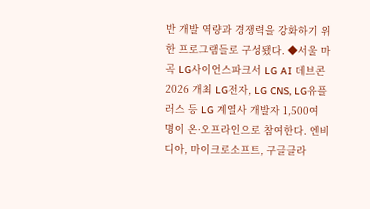반 개발 역량과 경쟁력을 강화하기 위한 프로그램들로 구성됐다. ◆서울 마곡 LG사이언스파크서 LG AI 데브콘 2026 개최 LG전자, LG CNS, LG유플러스 등 LG 계열사 개발자 1,500여 명이 온·오프라인으로 참여한다. 엔비디아, 마이크로소프트, 구글클라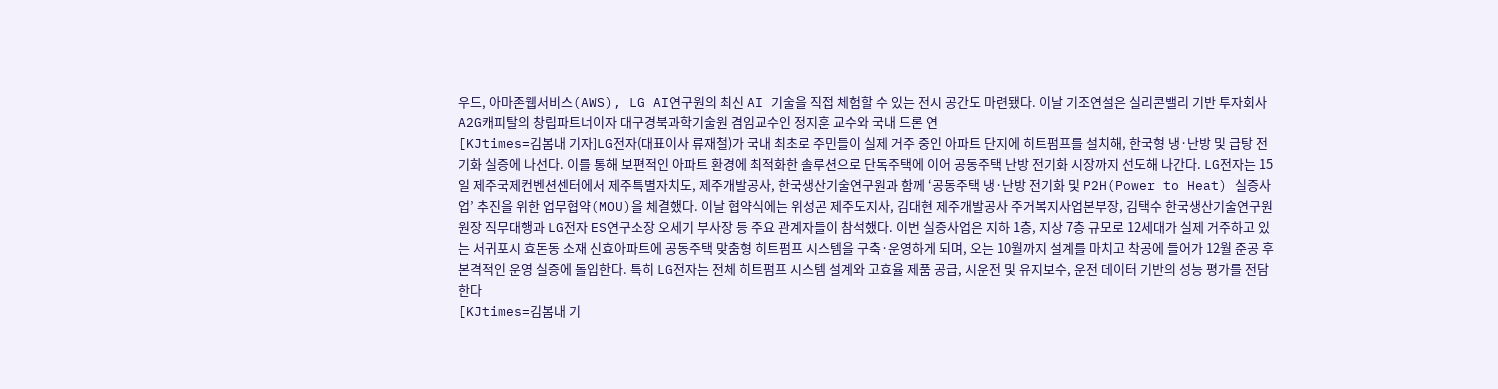우드, 아마존웹서비스(AWS), LG AI연구원의 최신 AI 기술을 직접 체험할 수 있는 전시 공간도 마련됐다. 이날 기조연설은 실리콘밸리 기반 투자회사 A2G캐피탈의 창립파트너이자 대구경북과학기술원 겸임교수인 정지훈 교수와 국내 드론 연
[KJtimes=김봄내 기자]LG전자(대표이사 류재철)가 국내 최초로 주민들이 실제 거주 중인 아파트 단지에 히트펌프를 설치해, 한국형 냉·난방 및 급탕 전기화 실증에 나선다. 이를 통해 보편적인 아파트 환경에 최적화한 솔루션으로 단독주택에 이어 공동주택 난방 전기화 시장까지 선도해 나간다. LG전자는 15일 제주국제컨벤션센터에서 제주특별자치도, 제주개발공사, 한국생산기술연구원과 함께 ‘공동주택 냉·난방 전기화 및 P2H(Power to Heat) 실증사업’ 추진을 위한 업무협약(MOU)을 체결했다. 이날 협약식에는 위성곤 제주도지사, 김대현 제주개발공사 주거복지사업본부장, 김택수 한국생산기술연구원 원장 직무대행과 LG전자 ES연구소장 오세기 부사장 등 주요 관계자들이 참석했다. 이번 실증사업은 지하 1층, 지상 7층 규모로 12세대가 실제 거주하고 있는 서귀포시 효돈동 소재 신효아파트에 공동주택 맞춤형 히트펌프 시스템을 구축·운영하게 되며, 오는 10월까지 설계를 마치고 착공에 들어가 12월 준공 후 본격적인 운영 실증에 돌입한다. 특히 LG전자는 전체 히트펌프 시스템 설계와 고효율 제품 공급, 시운전 및 유지보수, 운전 데이터 기반의 성능 평가를 전담한다
[KJtimes=김봄내 기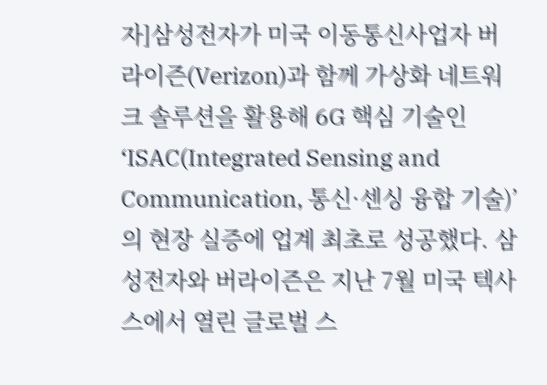자]삼성전자가 미국 이동통신사업자 버라이즌(Verizon)과 함께 가상화 네트워크 솔루션을 활용해 6G 핵심 기술인 ‘ISAC(Integrated Sensing and Communication, 통신·센싱 융합 기술)’의 현장 실증에 업계 최초로 성공했다. 삼성전자와 버라이즌은 지난 7월 미국 텍사스에서 열린 글로벌 스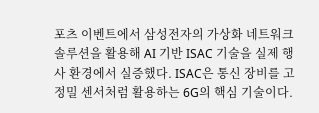포츠 이벤트에서 삼성전자의 가상화 네트워크 솔루션을 활용해 AI 기반 ISAC 기술을 실제 행사 환경에서 실증했다. ISAC은 통신 장비를 고정밀 센서처럼 활용하는 6G의 핵심 기술이다.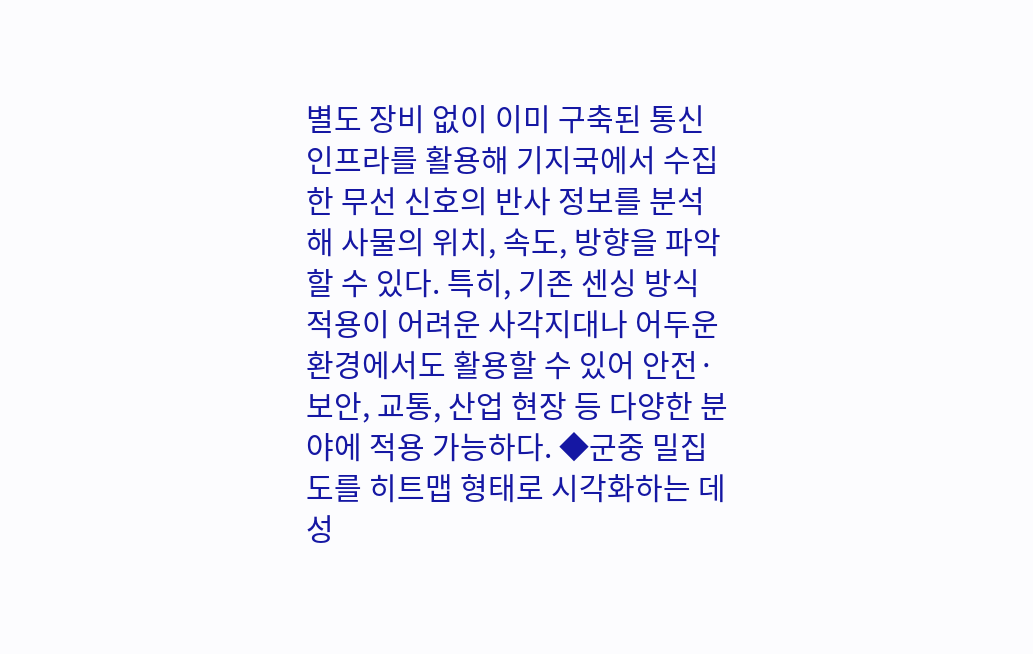별도 장비 없이 이미 구축된 통신 인프라를 활용해 기지국에서 수집한 무선 신호의 반사 정보를 분석해 사물의 위치, 속도, 방향을 파악할 수 있다. 특히, 기존 센싱 방식 적용이 어려운 사각지대나 어두운 환경에서도 활용할 수 있어 안전·보안, 교통, 산업 현장 등 다양한 분야에 적용 가능하다. ◆군중 밀집도를 히트맵 형태로 시각화하는 데 성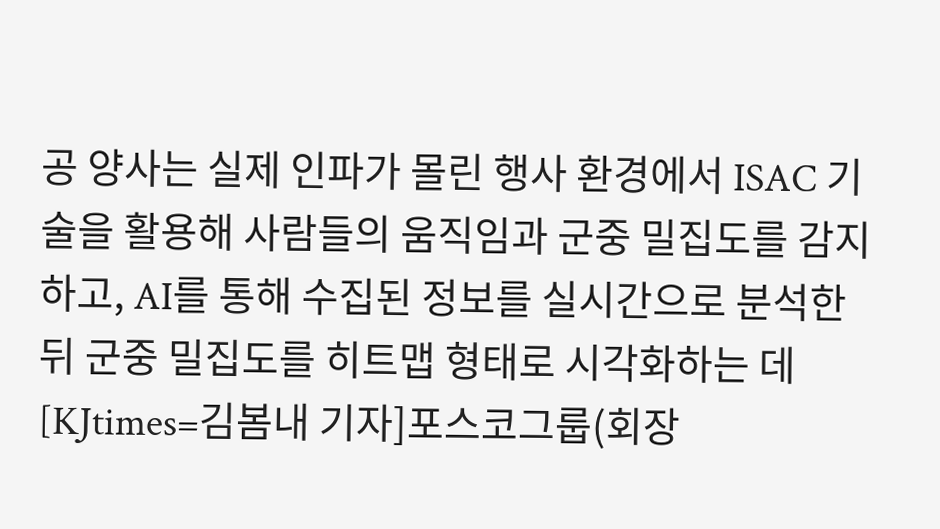공 양사는 실제 인파가 몰린 행사 환경에서 ISAC 기술을 활용해 사람들의 움직임과 군중 밀집도를 감지하고, AI를 통해 수집된 정보를 실시간으로 분석한 뒤 군중 밀집도를 히트맵 형태로 시각화하는 데
[KJtimes=김봄내 기자]포스코그룹(회장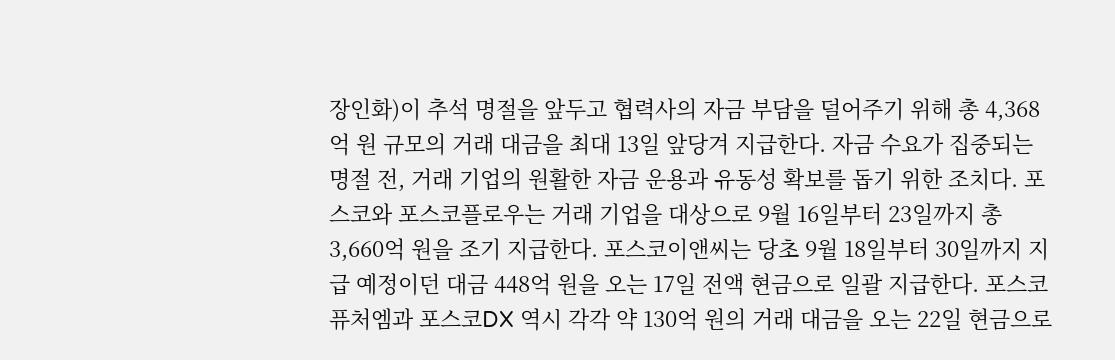장인화)이 추석 명절을 앞두고 협력사의 자금 부담을 덜어주기 위해 총 4,368억 원 규모의 거래 대금을 최대 13일 앞당겨 지급한다. 자금 수요가 집중되는 명절 전, 거래 기업의 원활한 자금 운용과 유동성 확보를 돕기 위한 조치다. 포스코와 포스코플로우는 거래 기업을 대상으로 9월 16일부터 23일까지 총 3,660억 원을 조기 지급한다. 포스코이앤씨는 당초 9월 18일부터 30일까지 지급 예정이던 대금 448억 원을 오는 17일 전액 현금으로 일괄 지급한다. 포스코퓨처엠과 포스코DX 역시 각각 약 130억 원의 거래 대금을 오는 22일 현금으로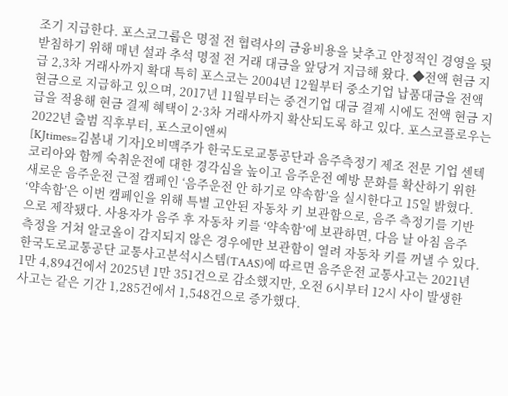조기 지급한다. 포스코그룹은 명절 전 협력사의 금융비용을 낮추고 안정적인 경영을 뒷받침하기 위해 매년 설과 추석 명절 전 거래 대금을 앞당겨 지급해 왔다. ◆전액 현금 지급 2,3차 거래사까지 확대 특히 포스코는 2004년 12월부터 중소기업 납품대금을 전액 현금으로 지급하고 있으며, 2017년 11월부터는 중견기업 대금 결제 시에도 전액 현금 지급을 적용해 현금 결제 혜택이 2·3차 거래사까지 확산되도록 하고 있다. 포스코플로우는 2022년 출범 직후부터, 포스코이앤씨
[KJtimes=김봄내 기자]오비맥주가 한국도로교통공단과 음주측정기 제조 전문 기업 센텍코리아와 함께 숙취운전에 대한 경각심을 높이고 음주운전 예방 문화를 확산하기 위한 새로운 음주운전 근절 캠페인 ‘음주운전 안 하기로 약속함’을 실시한다고 15일 밝혔다. ‘약속함’은 이번 캠페인을 위해 특별 고안된 자동차 키 보관함으로, 음주 측정기를 기반으로 제작됐다. 사용자가 음주 후 자동차 키를 ‘약속함’에 보관하면, 다음 날 아침 음주 측정을 거쳐 알코올이 감지되지 않은 경우에만 보관함이 열려 자동차 키를 꺼낼 수 있다. 한국도로교통공단 교통사고분석시스템(TAAS)에 따르면 음주운전 교통사고는 2021년 1만 4,894건에서 2025년 1만 351건으로 감소했지만, 오전 6시부터 12시 사이 발생한 사고는 같은 기간 1,285건에서 1,548건으로 증가했다.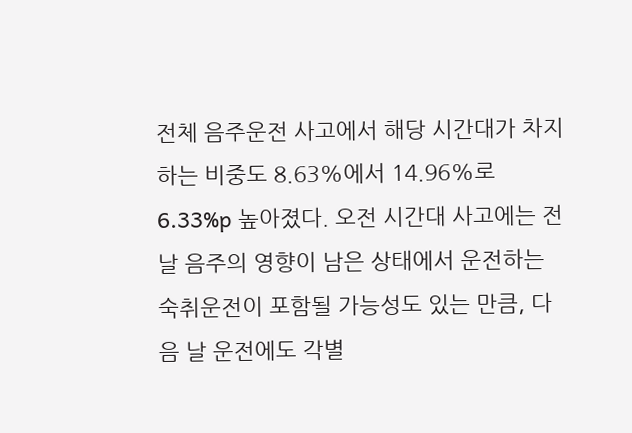전체 음주운전 사고에서 해당 시간대가 차지하는 비중도 8.63%에서 14.96%로 6.33%p 높아졌다. 오전 시간대 사고에는 전날 음주의 영향이 남은 상태에서 운전하는 숙취운전이 포함될 가능성도 있는 만큼, 다음 날 운전에도 각별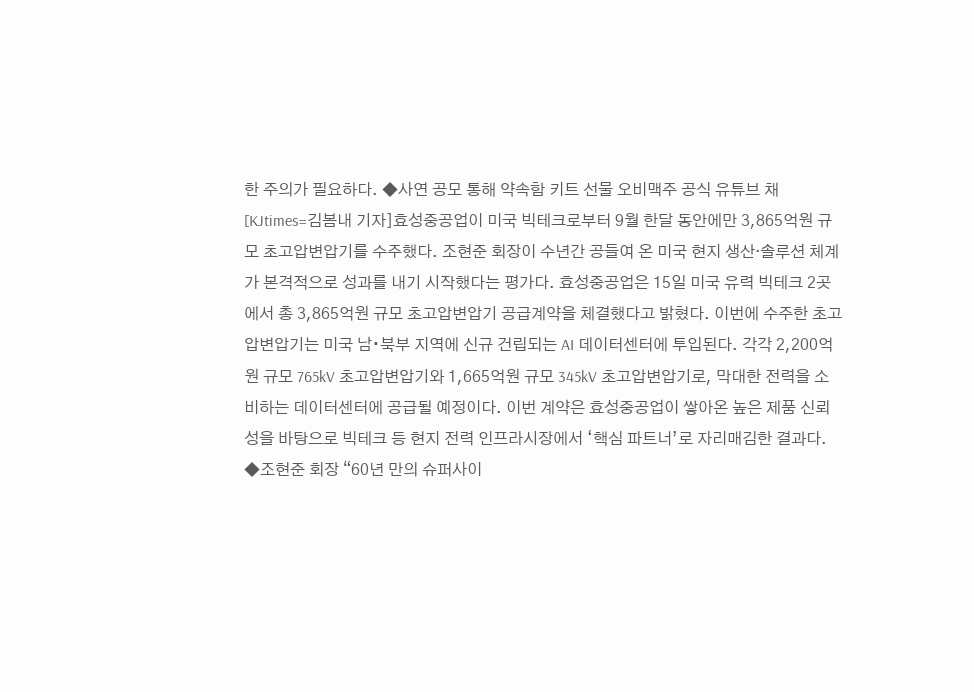한 주의가 필요하다. ◆사연 공모 통해 약속함 키트 선물 오비맥주 공식 유튜브 채
[KJtimes=김봄내 기자]효성중공업이 미국 빅테크로부터 9월 한달 동안에만 3,865억원 규모 초고압변압기를 수주했다. 조현준 회장이 수년간 공들여 온 미국 현지 생산·솔루션 체계가 본격적으로 성과를 내기 시작했다는 평가다. 효성중공업은 15일 미국 유력 빅테크 2곳에서 총 3,865억원 규모 초고압변압기 공급계약을 체결했다고 밝혔다. 이번에 수주한 초고압변압기는 미국 남∙북부 지역에 신규 건립되는 AI 데이터센터에 투입된다. 각각 2,200억원 규모 765kV 초고압변압기와 1,665억원 규모 345kV 초고압변압기로, 막대한 전력을 소비하는 데이터센터에 공급될 예정이다. 이번 계약은 효성중공업이 쌓아온 높은 제품 신뢰성을 바탕으로 빅테크 등 현지 전력 인프라시장에서 ‘핵심 파트너’로 자리매김한 결과다. ◆조현준 회장 “60년 만의 슈퍼사이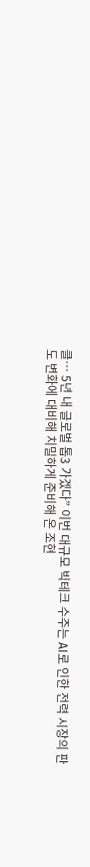클… 5년 내 글로벌 톱3 가겠다” 이번 대규모 빅테크 수주는 AI로 인한 전력 시장의 판도 변화에 대비해 치밀하게 준비해 온 조현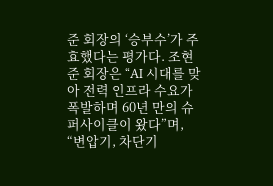준 회장의 ‘승부수’가 주효했다는 평가다. 조현준 회장은 “AI 시대를 맞아 전력 인프라 수요가 폭발하며 60년 만의 슈퍼사이클이 왔다”며, “변압기, 차단기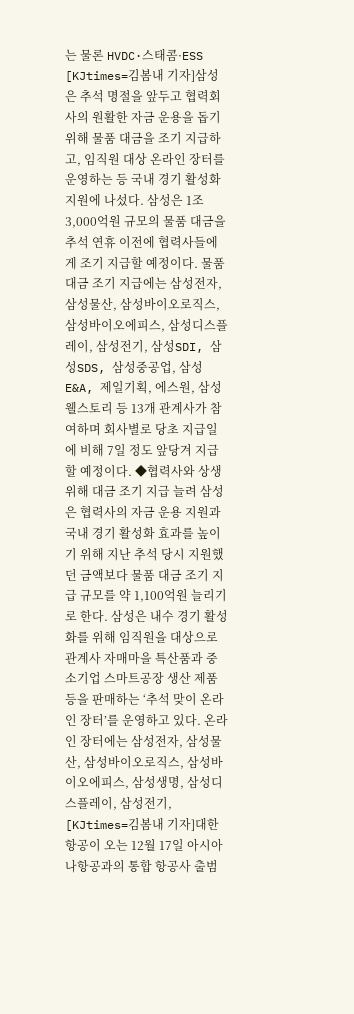는 물론 HVDC·스태콤·ESS
[KJtimes=김봄내 기자]삼성은 추석 명절을 앞두고 협력회사의 원활한 자금 운용을 돕기 위해 물품 대금을 조기 지급하고, 임직원 대상 온라인 장터를 운영하는 등 국내 경기 활성화 지원에 나섰다. 삼성은 1조3,000억원 규모의 물품 대금을 추석 연휴 이전에 협력사들에게 조기 지급할 예정이다. 물품 대금 조기 지급에는 삼성전자, 삼성물산, 삼성바이오로직스, 삼성바이오에피스, 삼성디스플레이, 삼성전기, 삼성SDI, 삼성SDS, 삼성중공업, 삼성E&A, 제일기획, 에스원, 삼성웰스토리 등 13개 관계사가 참여하며 회사별로 당초 지급일에 비해 7일 정도 앞당겨 지급할 예정이다. ◆협력사와 상생 위해 대금 조기 지급 늘려 삼성은 협력사의 자금 운용 지원과 국내 경기 활성화 효과를 높이기 위해 지난 추석 당시 지원했던 금액보다 물품 대금 조기 지급 규모를 약 1,100억원 늘리기로 한다. 삼성은 내수 경기 활성화를 위해 임직원을 대상으로 관계사 자매마을 특산품과 중소기업 스마트공장 생산 제품 등을 판매하는 ‘추석 맞이 온라인 장터’를 운영하고 있다. 온라인 장터에는 삼성전자, 삼성물산, 삼성바이오로직스, 삼성바이오에피스, 삼성생명, 삼성디스플레이, 삼성전기,
[KJtimes=김봄내 기자]대한항공이 오는 12월 17일 아시아나항공과의 통합 항공사 출범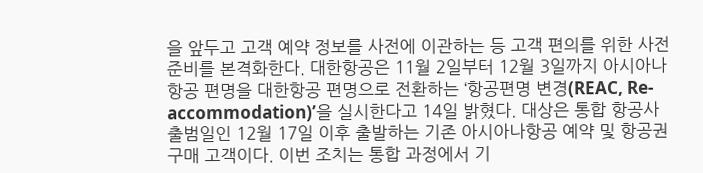을 앞두고 고객 예약 정보를 사전에 이관하는 등 고객 편의를 위한 사전 준비를 본격화한다. 대한항공은 11월 2일부터 12월 3일까지 아시아나항공 편명을 대한항공 편명으로 전환하는 ‘항공편명 변경(REAC, Re-accommodation)’을 실시한다고 14일 밝혔다. 대상은 통합 항공사 출범일인 12월 17일 이후 출발하는 기존 아시아나항공 예약 및 항공권 구매 고객이다. 이번 조치는 통합 과정에서 기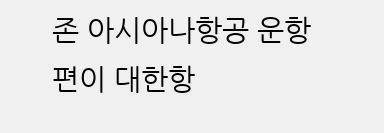존 아시아나항공 운항편이 대한항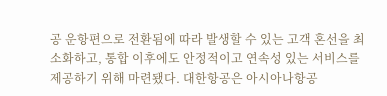공 운항편으로 전환됨에 따라 발생할 수 있는 고객 혼선을 최소화하고, 통합 이후에도 안정적이고 연속성 있는 서비스를 제공하기 위해 마련됐다. 대한항공은 아시아나항공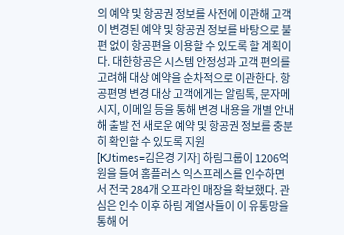의 예약 및 항공권 정보를 사전에 이관해 고객이 변경된 예약 및 항공권 정보를 바탕으로 불편 없이 항공편을 이용할 수 있도록 할 계획이다. 대한항공은 시스템 안정성과 고객 편의를 고려해 대상 예약을 순차적으로 이관한다. 항공편명 변경 대상 고객에게는 알림톡, 문자메시지, 이메일 등을 통해 변경 내용을 개별 안내해 출발 전 새로운 예약 및 항공권 정보를 충분히 확인할 수 있도록 지원
[KJtimes=김은경 기자] 하림그룹이 1206억원을 들여 홈플러스 익스프레스를 인수하면서 전국 284개 오프라인 매장을 확보했다. 관심은 인수 이후 하림 계열사들이 이 유통망을 통해 어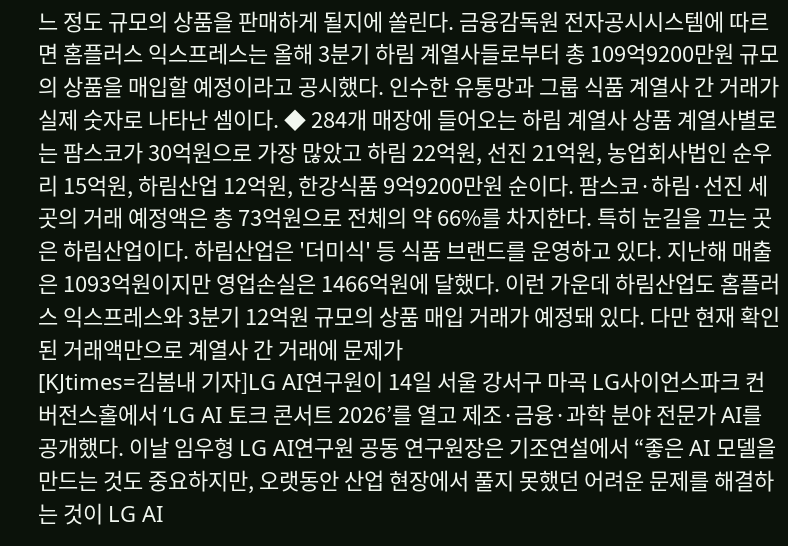느 정도 규모의 상품을 판매하게 될지에 쏠린다. 금융감독원 전자공시시스템에 따르면 홈플러스 익스프레스는 올해 3분기 하림 계열사들로부터 총 109억9200만원 규모의 상품을 매입할 예정이라고 공시했다. 인수한 유통망과 그룹 식품 계열사 간 거래가 실제 숫자로 나타난 셈이다. ◆ 284개 매장에 들어오는 하림 계열사 상품 계열사별로는 팜스코가 30억원으로 가장 많았고 하림 22억원, 선진 21억원, 농업회사법인 순우리 15억원, 하림산업 12억원, 한강식품 9억9200만원 순이다. 팜스코·하림·선진 세 곳의 거래 예정액은 총 73억원으로 전체의 약 66%를 차지한다. 특히 눈길을 끄는 곳은 하림산업이다. 하림산업은 '더미식' 등 식품 브랜드를 운영하고 있다. 지난해 매출은 1093억원이지만 영업손실은 1466억원에 달했다. 이런 가운데 하림산업도 홈플러스 익스프레스와 3분기 12억원 규모의 상품 매입 거래가 예정돼 있다. 다만 현재 확인된 거래액만으로 계열사 간 거래에 문제가
[KJtimes=김봄내 기자]LG AI연구원이 14일 서울 강서구 마곡 LG사이언스파크 컨버전스홀에서 ‘LG AI 토크 콘서트 2026’를 열고 제조·금융·과학 분야 전문가 AI를 공개했다. 이날 임우형 LG AI연구원 공동 연구원장은 기조연설에서 “좋은 AI 모델을 만드는 것도 중요하지만, 오랫동안 산업 현장에서 풀지 못했던 어려운 문제를 해결하는 것이 LG AI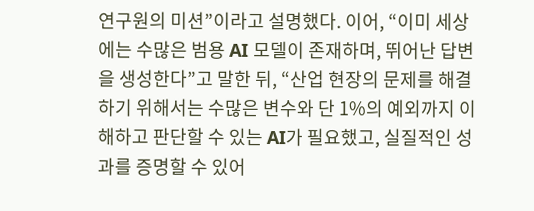연구원의 미션”이라고 설명했다. 이어, “이미 세상에는 수많은 범용 AI 모델이 존재하며, 뛰어난 답변을 생성한다”고 말한 뒤, “산업 현장의 문제를 해결하기 위해서는 수많은 변수와 단 1%의 예외까지 이해하고 판단할 수 있는 AI가 필요했고, 실질적인 성과를 증명할 수 있어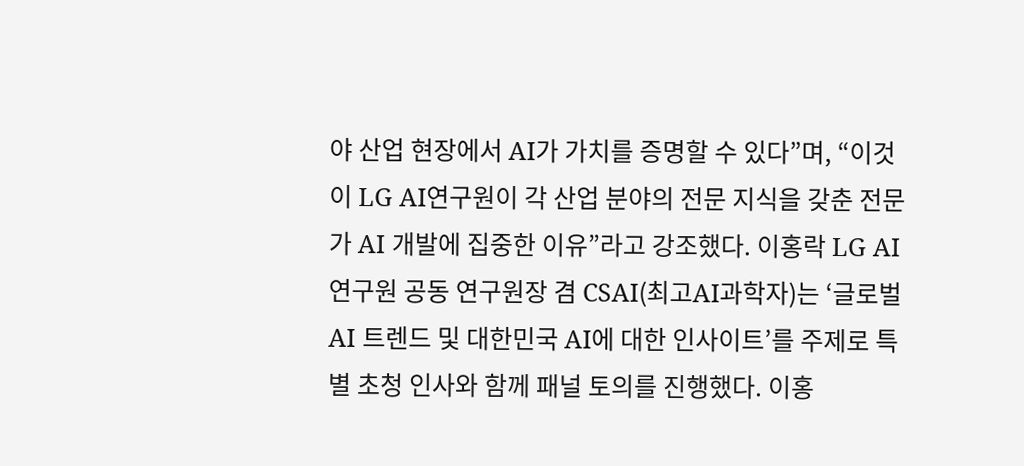야 산업 현장에서 AI가 가치를 증명할 수 있다”며, “이것이 LG AI연구원이 각 산업 분야의 전문 지식을 갖춘 전문가 AI 개발에 집중한 이유”라고 강조했다. 이홍락 LG AI연구원 공동 연구원장 겸 CSAI(최고AI과학자)는 ‘글로벌 AI 트렌드 및 대한민국 AI에 대한 인사이트’를 주제로 특별 초청 인사와 함께 패널 토의를 진행했다. 이홍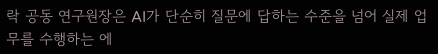락 공동 연구원장은 AI가 단순히 질문에 답하는 수준을 넘어 실제 업무를 수행하는 에